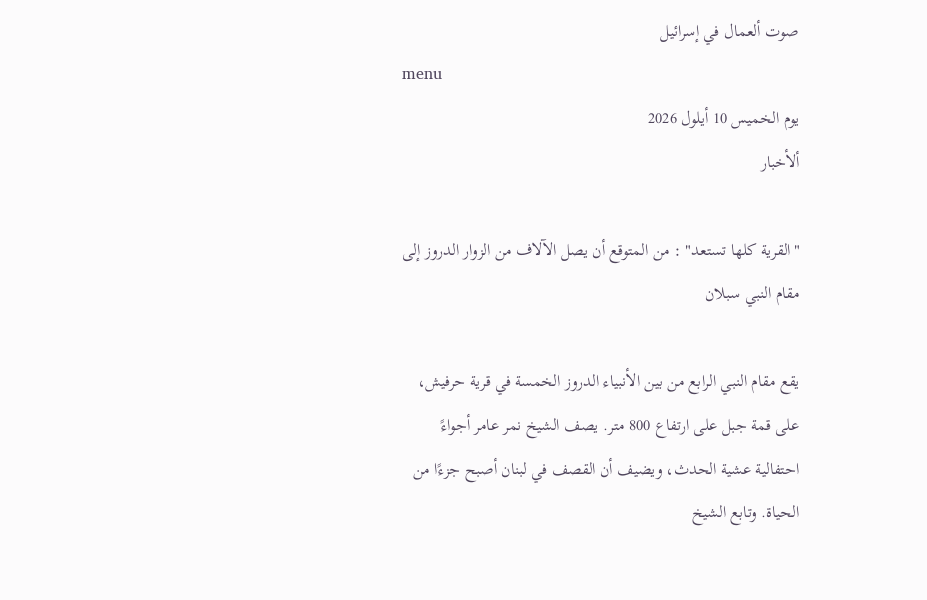صوت ألعمال في إسرائيل
menu
يوم الخميس 10 أيلول 2026
ألأخبار

"القرية كلها تستعد" : من المتوقع أن يصل الآلاف من الزوار الدروز إلى مقام النبي سبلان

يقع مقام النبي الرابع من بين الأنبياء الدروز الخمسة في قرية حرفيش، على قمة جبل على ارتفاع 800 متر. يصف الشيخ نمر عامر أجواءً احتفالية عشية الحدث، ويضيف أن القصف في لبنان أصبح جزءًا من الحياة. وتابع الشيخ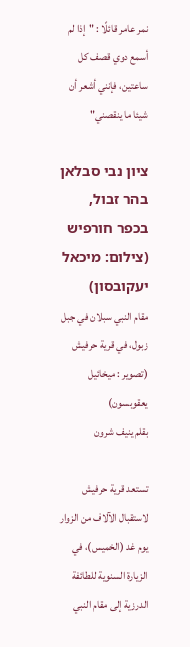نمر عامر قائلًا : "إذا لم أسمع دوي قصف كل ساعتين، فإنني أشعر أن شيئا ما ينقصني"

ציון נבי סבלאן בהר זבול, בכפר חורפיש (צילום: מיכאל יעקובסון)
مقام النبي سبلان في جبل زبول، في قرية حرفيش (تصوير : ميخائيل يعقوبسون)
بقلم ينيف شرون

تستعد قرية حرفيش لاستقبال الآلاف من الزوار يوم غد (الخميس)، في الزيارة السنوية للطائفة الدرزية إلى مقام النبي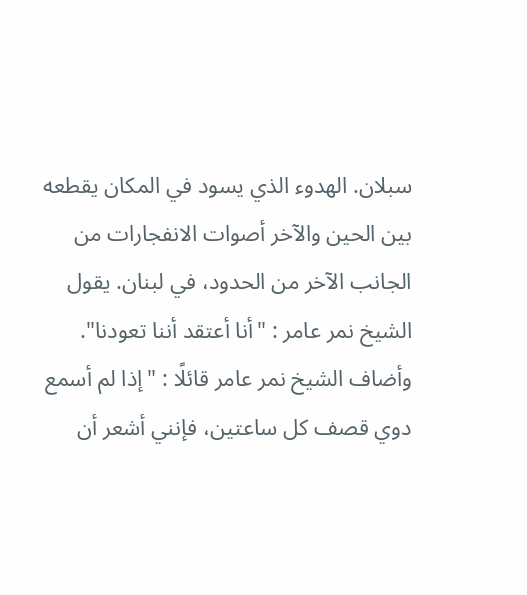سبلان. الهدوء الذي يسود في المكان يقطعه بين الحين والآخر أصوات الانفجارات من الجانب الآخر من الحدود، في لبنان. يقول الشيخ نمر عامر : "أنا أعتقد أننا تعودنا". وأضاف الشيخ نمر عامر قائلًا : "إذا لم أسمع دوي قصف كل ساعتين، فإنني أشعر أن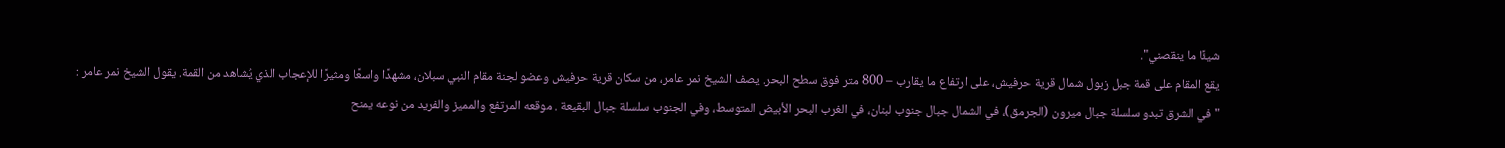شيئًا ما ينقصني".
يقع المقام على قمة جبل زبول شمال قرية حرفيش، على ارتفاع ما يقارب – 800 متر فوق سطح البحر. يصف الشيخ نمر عامر، من سكان قرية حرفيش وعضو لجنة مقام النبي سبلان، مشهدًا واسعًا ومثيرًا للإعجاب الذي يُشاهد من القمة. يقول الشيخ نمر عامر : "في الشرق تبدو سلسلة جبال ميرون (الجرمق)، في الشمال جبال جنوب لبنان، في الغرب البحر الأبيض المتوسط، وفي الجنوب سلسلة جبال البقيعة . موقعه المرتفع والمميز والفريد من نوعه يمنح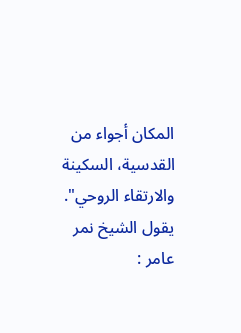المكان أجواء من القدسية، السكينة والارتقاء الروحي".
يقول الشيخ نمر عامر :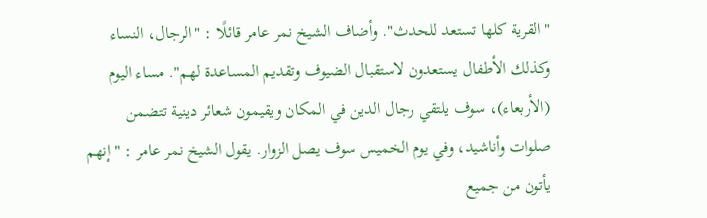"القرية كلها تستعد للحدث". وأضاف الشيخ نمر عامر قائلًا : "الرجال، النساء وكذلك الأطفال يستعدون لاستقبال الضيوف وتقديم المساعدة لهم". مساء اليوم (الأربعاء)، سوف يلتقي رجال الدين في المكان ويقيمون شعائر دينية تتضمن صلوات وأناشيد، وفي يوم الخميس سوف يصل الزوار. يقول الشيخ نمر عامر : "إنهم يأتون من جميع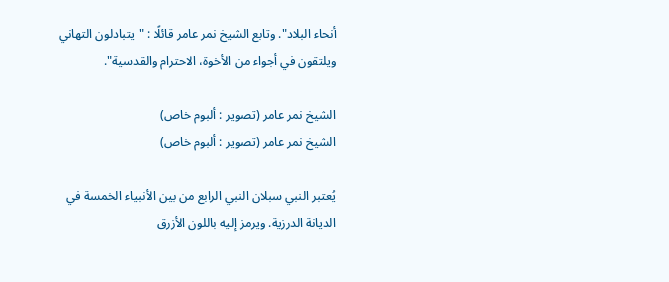أنحاء البلاد". وتابع الشيخ نمر عامر قائلًا : "يتبادلون التهاني ويلتقون في أجواء من الأخوة، الاحترام والقدسية".

الشيخ نمر عامر (تصوير : ألبوم خاص)
الشيخ نمر عامر (تصوير : ألبوم خاص)

يُعتبر النبي سبلان النبي الرابع من بين الأنبياء الخمسة في الديانة الدرزية. ويرمز إليه باللون الأزرق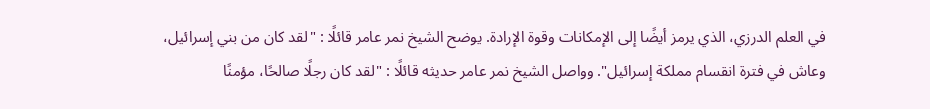في العلم الدرزي، الذي يرمز أيضًا إلى الإمكانات وقوة الإرادة. يوضح الشيخ نمر عامر قائلًا : "لقد كان من بني إسرائيل، وعاش في فترة انقسام مملكة إسرائيل". وواصل الشيخ نمر عامر حديثه قائلًا : "لقد كان رجلًا صالحًا، مؤمنًا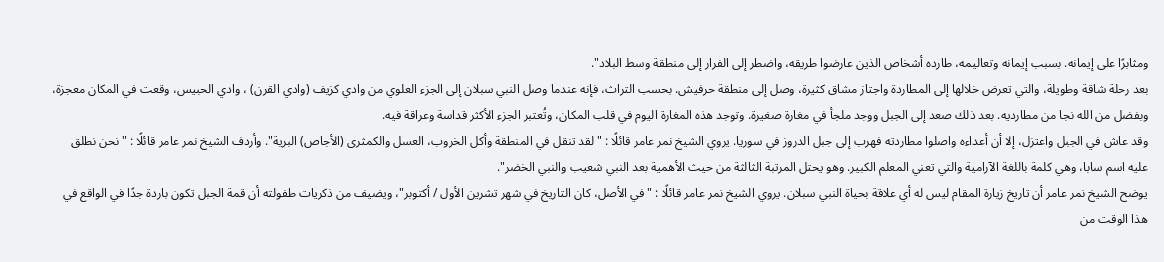ومثابرًا على إيمانه. بسبب إيمانه وتعاليمه، طارده أشخاص الذين عارضوا طريقه، واضطر إلى الفرار إلى منطقة وسط البلاد".
بعد رحلة شاقة وطويلة، والتي تعرض خلالها إلى المطاردة واجتاز مشاق كثيرة، وصل إلى منطقة حرفيش. بحسب التراث، فإنه عندما وصل النبي سبلان إلى الجزء العلوي من وادي كزيف (وادي القرن) ، وادي الحبيس، وقعت في المكان معجزة، وبفضل من الله نجا من مطارديه. بعد ذلك صعد إلى الجبل ووجد ملجأ في مغارة صغيرة. وتوجد هذه المغارة اليوم في قلب المكان، وتُعتبر الجزء الأكثر قداسة وعراقة فيه.
وقد عاش في الجبل واعتزل، إلا أن أعداءه واصلوا مطاردته فهرب إلى جبل الدروز في سوريا. يروي الشيخ نمر عامر قائلًا : "لقد تنقل في المنطقة وأكل الخروب، العسل والكمثرى (الأجاص) البرية". وأردف الشيخ نمر عامر قائلًا : "نحن نطلق عليه اسم سابا، وهي كلمة باللغة الآرامية والتي تعني المعلم الكبير. وهو يحتل المرتبة الثالثة من حيث الأهمية بعد النبي شعيب والنبي الخضر".
يوضح الشيخ نمر عامر أن تاريخ زيارة المقام ليس له أي علاقة بحياة النبي سبلان. يروي الشيخ نمر عامر قائلًا : "في الأصل، كان التاريخ في شهر تشرين الأول / أكتوبر"، ويضيف من ذكريات طفولته أن قمة الجبل تكون باردة جدًا في الواقع في هذا الوقت من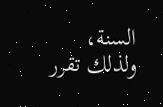السنة، ولذلك تقرر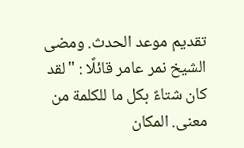تقديم موعد الحدث. ومضى الشيخ نمر عامر قائلًا : "لقد كان شتاءً بكل ما للكلمة من معنى. المكان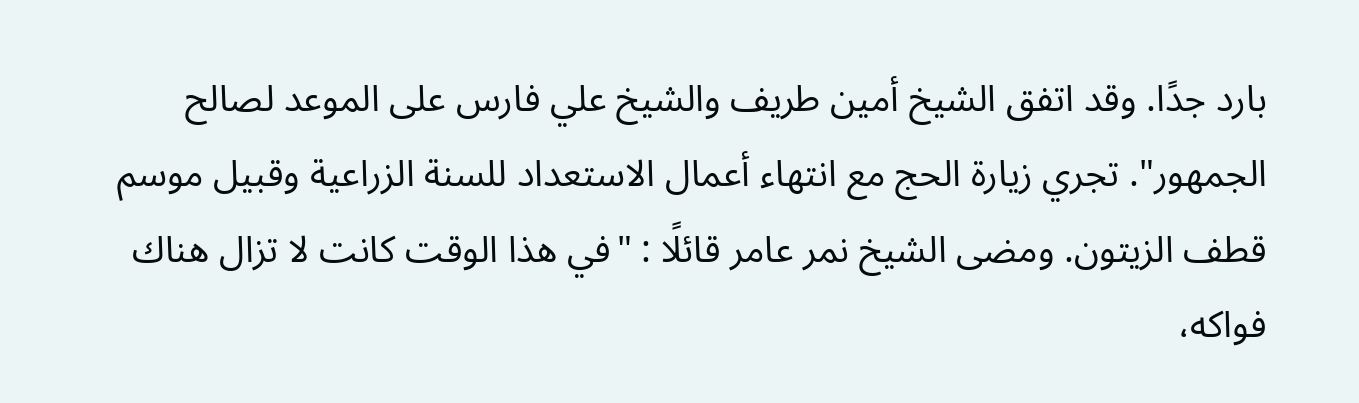بارد جدًا. وقد اتفق الشيخ أمين طريف والشيخ علي فارس على الموعد لصالح الجمهور". تجري زيارة الحج مع انتهاء أعمال الاستعداد للسنة الزراعية وقبيل موسم قطف الزيتون. ومضى الشيخ نمر عامر قائلًا : "في هذا الوقت كانت لا تزال هناك فواكه،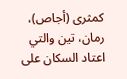كمثرى (أجاص)، رمان، تين والتي اعتاد السكان على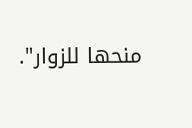منحها للزوار".